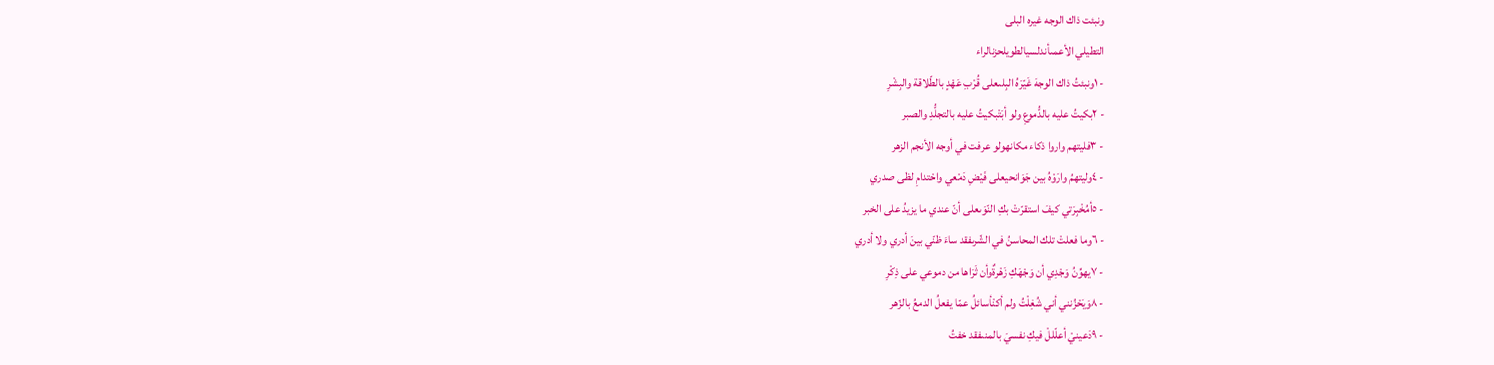ونبئت ذاك الوجه غيره البلى
التطيلي الأعمىأندلسيالطويلحزنالراء
- ١ونبئتُ ذاك الوجهَ غَيّرَهُ البِلىعلى قُرْبِ عَهْدٍ بالطّلاقة والبِشْرِ
- ٢بكيتُ عليه بالدُّموعِ ولو أبَتْبكيتُ عليه بالتجلُّدِ والصبر
- ٣فليتهم واروا ذكاء مكانهولو عرفت في أوجه الأنجم الزهر
- ٤وليتهمُ وارَوْهُ بين جَوَانحيعلى فَيْضِ دَمْعي واحْتدامِ لظى صدري
- ٥أمُخْبِرَتي كيفَ استقرّتْ بكِ النّوَىعلى أنّ عندي ما يزيدُ على الخبر
- ٦وما فعلتْ تلك المحاسنُ في الشّرىفقد ساءَ ظنّي بينَ أدري ولا أدري
- ٧يهوِّنُ وَجْدِي أن وَجْهَكِ زَهْرةٌوأن ثَرَاها من دموعي على ذِكْرِ
- ٨وَيَحْزُنني أني شُغِلْتُ ولم أكنْأسائلُ عمّا يفعلُ الدمعُ بالزّهر
- ٩دَعينيْ أعلّللْ فيكِ نفسيَ بالمنىفقد خفتُ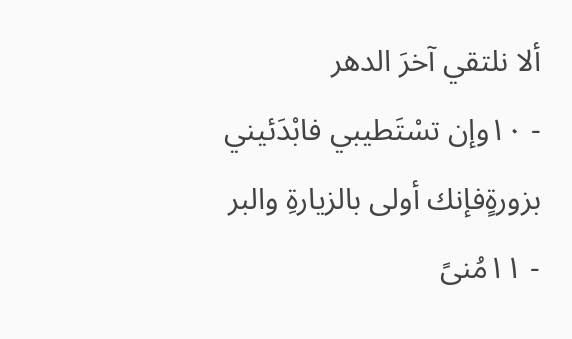ألا نلتقي آخرَ الدهر
- ١٠وإن تسْتَطيبي فابْدَئيني بزورةٍفإنك أولى بالزيارةِ والبر
- ١١مُنىً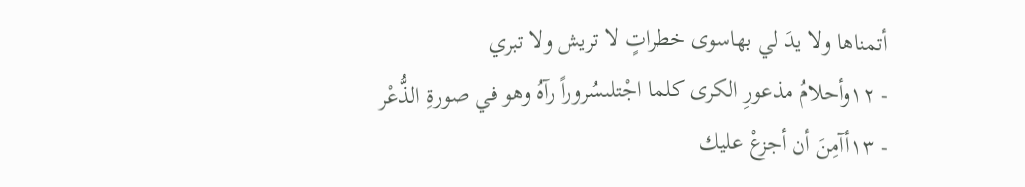أتمناها ولا يدَ لي بهاسوى خطراتٍ لا تريش ولا تبري
- ١٢وأحلامُ مذعورِ الكرى كلما اجْتلىسُروراً رآهُ وهو في صورةِ الذُّعْر
- ١٣أآمِنَ أن أجزعْ عليك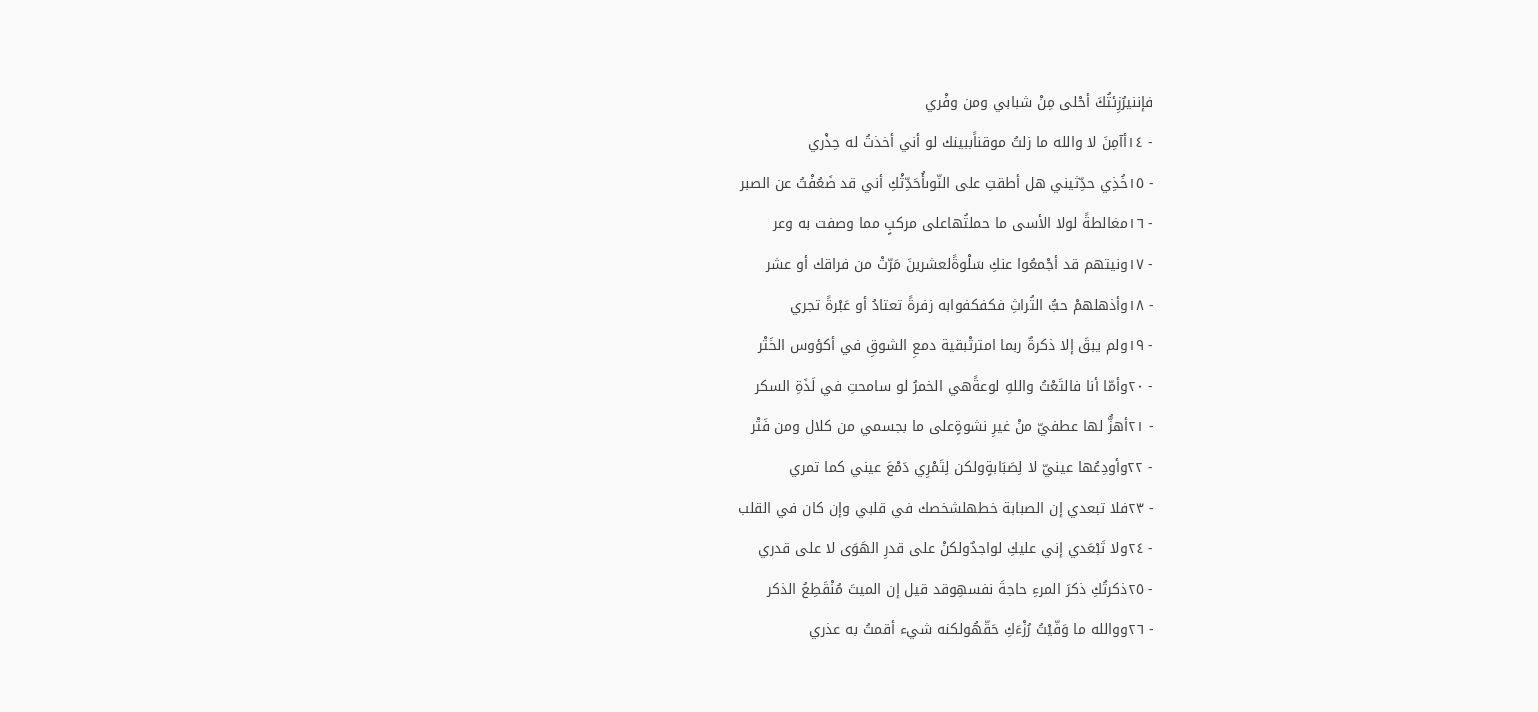فإننيرُزِئتُكَ أحْلى مِنْ شبابي ومن وفْري
- ١٤أآمِنَ لا والله ما زلتُ موقناًببينك لو أني أخذتُ له حِذْري
- ١٥خُذِي حدِّثيني هل أطقتِ على النّوىأُحَدِّثْكِ أني قد ضَعُفْتُ عن الصبر
- ١٦مغالطةً لولا الأسى ما حملتُهاعلى مركبٍ مما وصفت به وعر
- ١٧ونيتهم قد أجْمعُوا عنكِ سَلْوةًلعشرينَ مَرّتْ من فراقك أو عشر
- ١٨وأذهلهمْ حبُّ التُراثِ فكفكفوابه زفرةً تعتادُ أو عَبْرةً تجري
- ١٩ولم يبقَ إلا ذكرةٌ ربما امترتْبقية دمعِ الشوقِ في أكؤوس الخَتْر
- ٢٠وأمّا أنا فالتَعْتُ واللهِ لوعةًهي الخمرُ لو سامحتِ في لَذَةِ السكر
- ٢١أهزُّ لها عطفيّ منْ غيرِ نشوةٍعلى ما بجسمي من كلال ومن فَتْر
- ٢٢وأودِعُها عينيّ لا لِصَبَابةٍولكن لِتَمْرِي دَمْعَ عيني كما تمري
- ٢٣فلا تبعدي إن الصبابة خطهلشخصك في قلبي وإن كان في القلب
- ٢٤ولا تَبْعَدي إني عليكِ لواجدٌولكنْ على قدرِ الهَوَى لا على قدري
- ٢٥ذكرتُكِ ذكرَ المرءِ حاجةَ نفسهِوقد قيل إن الميتَ مُنْقَطِعُ الذكر
- ٢٦ووالله ما وَفّيْتُ رُزْءَكِ حَقّهُولكنه شيء أقمتُ به عذري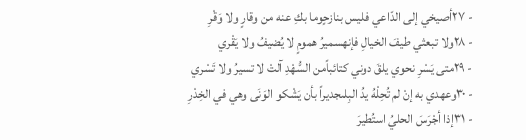- ٢٧أصيخي إلى الدّاعي فليس بنازحٍوما بكِ عنه من وقارٍ ولا وَقْرِ
- ٢٨ولا تبعثي طيفَ الخيالِ فإنهسميرُ همومٍ لا يُضيفُ ولا يَقْري
- ٢٩متى يَسْرِ نحوي يلقَ دوني كتائباًمن السُّهْدِ آلتْ لا تسيرُ ولا تَسْري
- ٣٠وعهدي به إنْ لم تُحِلْهُ يدُ البِلىجديراً بأن يَشْكو الوَنَى وهي في الخِدْرِ
- ٣١إذا أجْرَسَ الحليُ استُطيرَ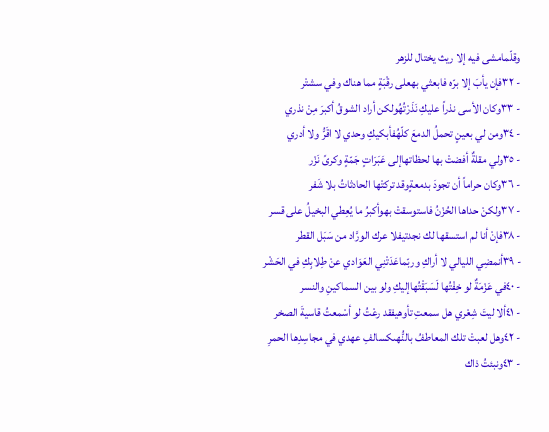وقلّمامشى فيه إلا ريث يختال للزهر
- ٣٢فإن يأبَ إلا برّه فابعثي بهعلى رقْبَةٍ مما هناك وفي سشتْر
- ٣٣وكان الأسى نذراً عليكِ نَذَرْتُهُولكن أراد الشوقُ أكبرَ مِنْ نذري
- ٣٤ومن لي بعينٍ تحملُ الدمعَ كلّهُفأبكيكِ وحدي لا اقَرُّ ولا أدري
- ٣٥ولي مقلةٌ أفضتْ بها لحظاتهاإلى عَبَرَاتٍ جَمّةٍ وكرىً نَزْر
- ٣٦وكان حراماً أن تجودَ بدمعةٍوقد تركتْها الحادثاتُ بلا شَفر
- ٣٧ولكنْ حداها الحُزْنُ فاستوسقتْ بهوأكبرُ ما يُعِطي البخيلُ على قسر
- ٣٨فإنْ أنا لم استسقها لك نجدتيفلا عرك الورَّاد من سَبَل القطر
- ٣٩أنمضِي الليالي لا أراكِ وربّماعَدَتْنِي العَوَادي عنْ طِلابِكِ في الحَشْر
- ٤٠في عَزْمَةٌ لو خِفْتُها لَسَبَقْتُهاإليكِ ولو بين السماكينِ والنسر
- ٤١ألا ليتَ شِعْري هل سمعتِ تأوهيفقد رعْتُ لو أسْمعتُ قاسيةَ الصخر
- ٤٢وهل لعبتْ تلك المعاطفُ بالنُّهىكسالفِ عهدي في مجاسِدِها الحمرِ
- ٤٣ونبئتُ ذاك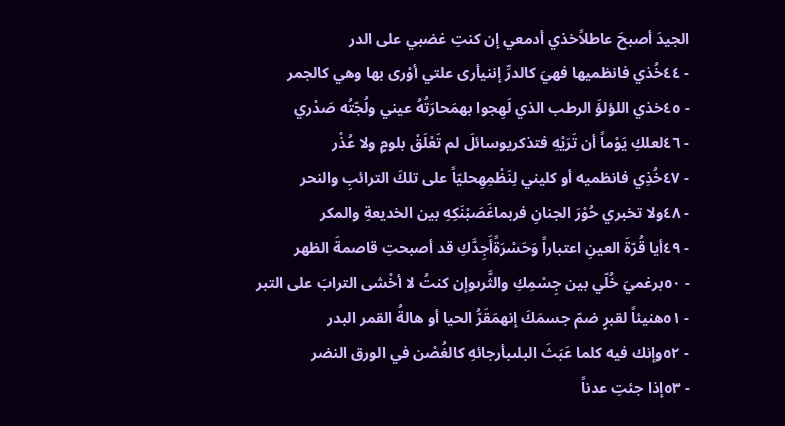الجيدَ أصبحَ عاطلاًخذي أدمعي إن كنتِ غضبي على الدر
- ٤٤خُذي فانظميها فهيَ كالدرِّ إننيأرى علتي أوْرى بها وهي كالجمر
- ٤٥خذي اللؤلؤَ الرطب الذي لَهِجوا بهمَحارَتُهُ عيني ولُجّتُه صَدْري
- ٤٦لعلكِ يَوْماً أن تَرَيْهِ فتذكريوسائلَ لم تَعْلَقْ بلومٍ ولا عُذْر
- ٤٧خُذِي فانظميه أو كليني لِنَظْمِهِحليّاً على تلكَ الترائبِ والنحر
- ٤٨ولا تخبري حُوْرَ الجنانِ فربماغَصَبْنَكِهِ بين الخديعةِ والمكر
- ٤٩أيا قُرّةَ العينِ اعتباراً وَحَسْرَةًأَجِدَّكِ قد أصبحتِ قاصمةَ الظهر
- ٥٠برغميَ خُلّي بين جِسْمِكِ والثَّرىوإن كنتُ لا أخْشى الترابَ على التبر
- ٥١هنيئاً لقبرٍ ضمّ جسمَكَ إنهمَقَرُّ الحيا أو هالةُ القمر البدر
- ٥٢وإنك فيه كلما عَبَثَ البلىبأرجائهِ كالغُصْن في الورق النضر
- ٥٣إذا جئتِ عدناً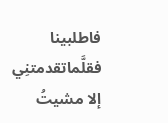فاطلبينا فقلَّماتقدمتنِي إلا مشيتُ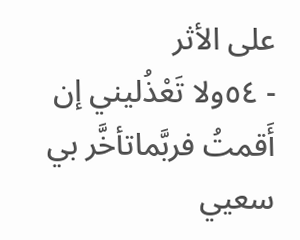على الأثر
- ٥٤ولا تَعْذُليني إن أَقمتُ فربَّماتأخَّر بي سعيي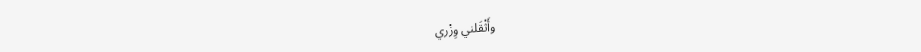وأَثْقَلني وِزْري